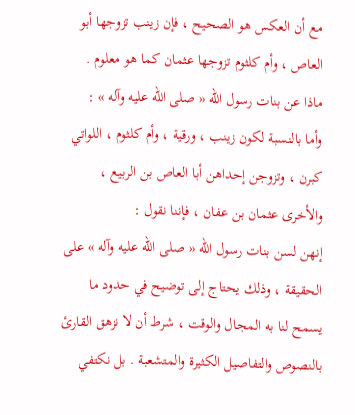مع أن العكس هو الصحيح ، فإن زينب تزوجها أبو العاص ، وأم كلثوم تزوجها عثمان كما هو معلوم .
ماذا عن بنات رسول الله « صلى الله عليه وآله » :
وأما بالنسبة لكون زينب ، ورقية ، وأم كلثوم ، اللواتي كبرن ، وتزوجن إحداهن أبا العاص بن الربيع ، والأخرى عثمان بن عفان ، فإننا نقول :
إنهن لسن بنات رسول الله « صلى الله عليه وآله » على الحقيقة ، وذلك يحتاج إلى توضيح في حدود ما يسمح لنا به المجال والوقت ، شرط أن لا نزهق القارئ بالنصوص والتفاصيل الكثيرة والمتشعبة . بل نكتفي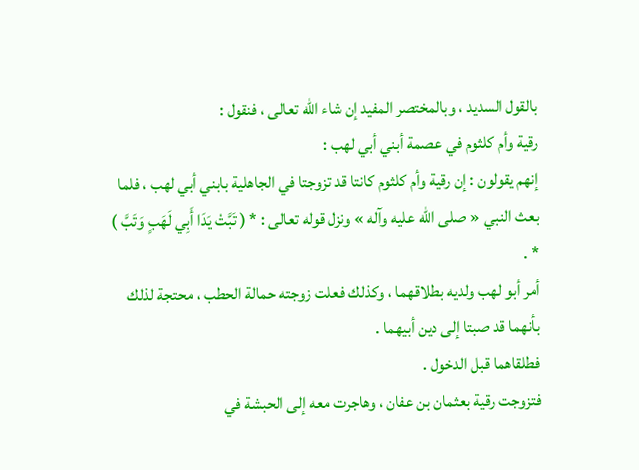بالقول السديد ، وبالمختصر المفيد إن شاء الله تعالى ، فنقول :
رقية وأم كلثوم في عصمة أبني أبي لهب :
إنهم يقولون : إن رقية وأم كلثوم كانتا قد تزوجتا في الجاهلية بابني أبي لهب ، فلما بعث النبي « صلى الله عليه وآله » ونزل قوله تعالى : * ( تَبَّتْ يَدَا أَبِي لَهَبٍ وَتَبَّ ) * .
أمر أبو لهب ولديه بطلاقهما ، وكذلك فعلت زوجته حمالة الحطب ، محتجة لذلك بأنهما قد صبتا إلى دين أبيهما .
فطلقاهما قبل الدخول .
فتزوجت رقية بعثمان بن عفان ، وهاجرت معه إلى الحبشة في